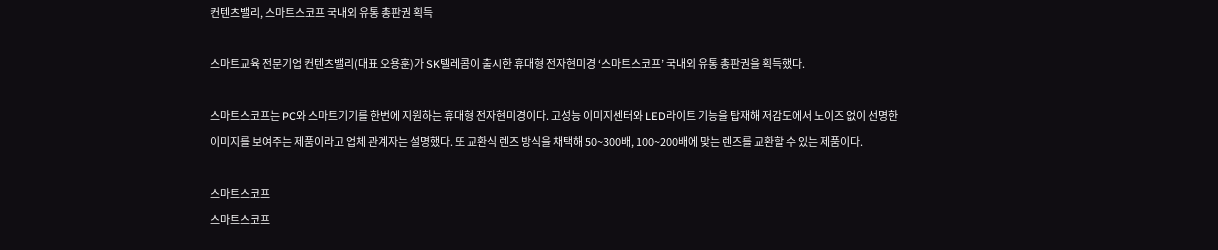컨텐츠밸리, 스마트스코프 국내외 유통 총판권 획득

스마트교육 전문기업 컨텐츠밸리(대표 오용훈)가 SK텔레콤이 출시한 휴대형 전자현미경 ‘스마트스코프’ 국내외 유통 총판권을 획득했다.

스마트스코프는 PC와 스마트기기를 한번에 지원하는 휴대형 전자현미경이다. 고성능 이미지센터와 LED라이트 기능을 탑재해 저감도에서 노이즈 없이 선명한 이미지를 보여주는 제품이라고 업체 관계자는 설명했다. 또 교환식 렌즈 방식을 채택해 50~300배, 100~200배에 맞는 렌즈를 교환할 수 있는 제품이다.

스마트스코프
스마트스코프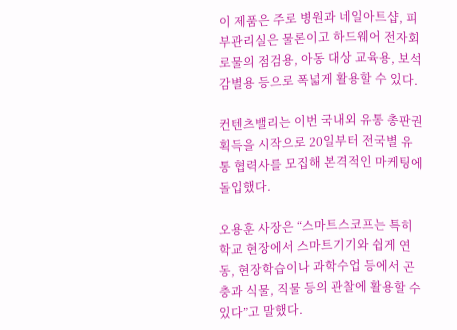이 제품은 주로 병원과 네일아트샵, 피부관리실은 물론이고 하드웨어 전자회로물의 점검용, 아동 대상 교육용, 보석감별용 등으로 폭넓게 활용할 수 있다.

컨텐츠밸리는 이번 국내외 유통 총판권 획득을 시작으로 20일부터 전국별 유통 협력사를 모집해 본격적인 마케팅에 돌입했다.

오용훈 사장은 “스마트스코프는 특히 학교 현장에서 스마트기기와 쉽게 연동, 현장학습이나 과학수업 등에서 곤충과 식물, 직물 등의 관찰에 활용할 수 있다”고 말했다.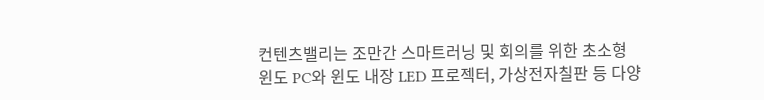컨텐츠밸리는 조만간 스마트러닝 및 회의를 위한 초소형 윈도 PC와 윈도 내장 LED 프로젝터, 가상전자칠판 등 다양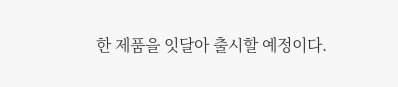한 제품을 잇달아 출시할 예정이다.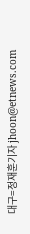대구=정재훈기자 jhoon@etnews.com